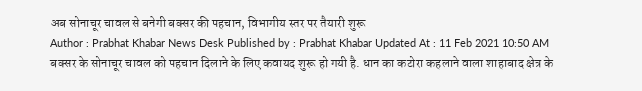अब सोनाचूर चावल से बनेगी बक्सर की पहचान, विभागीय स्तर पर तैयारी शुरू
Author : Prabhat Khabar News Desk Published by : Prabhat Khabar Updated At : 11 Feb 2021 10:50 AM
बक्सर के सोनाचूर चावल को पहचान दिलाने के लिए कवायद शुरू हो गयी है. धान का कटोरा कहलाने वाला शाहाबाद क्षेत्र के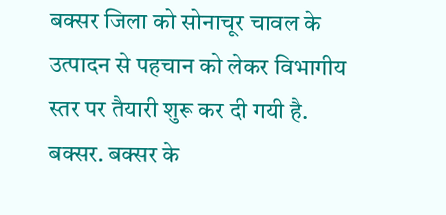बक्सर जिला को सोनाचूर चावल के उत्पादन से पहचान को लेकर विभागीय स्तर पर तैयारी शुरू कर दी गयी है.
बक्सर. बक्सर के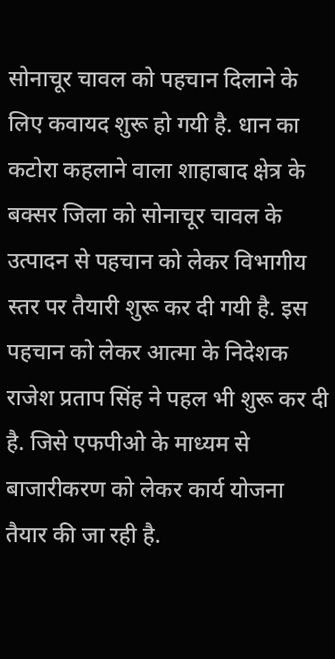सोनाचूर चावल को पहचान दिलाने के लिए कवायद शुरू हो गयी है. धान का कटोरा कहलाने वाला शाहाबाद क्षेत्र के बक्सर जिला को सोनाचूर चावल के उत्पादन से पहचान को लेकर विभागीय स्तर पर तैयारी शुरू कर दी गयी है. इस पहचान को लेकर आत्मा के निदेशक राजेश प्रताप सिंह ने पहल भी शुरू कर दी है. जिसे एफपीओ के माध्यम से बाजारीकरण को लेकर कार्य योजना तैयार की जा रही है.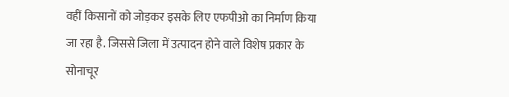वहीं किसानों को जोड़कर इसके लिए एफपीओ का निर्माण किया जा रहा है. जिससे जिला में उत्पादन होने वाले विशेष प्रकार के सोनाचूर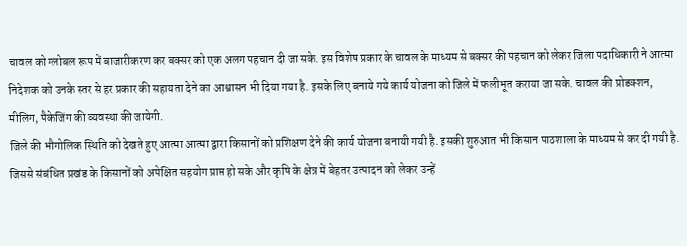चावल को ग्लोबल रूप में बाजारीकरण कर बक्सर को एक अलग पहचान दी जा सके. इस विशेष प्रकार के चावल के माध्यम से बक्सर की पहचान को लेकर जिला पदाधिकारी ने आत्मा निदेशक को उनके स्तर से हर प्रकार की सहायता देने का आश्वासन भी दिया गया है. इसके लिए बनाये गये कार्य योजना को जिले में फलीभूत कराया जा सके. चावल की प्रोडक्शन, मीलिग, पैकेजिंग की व्यवस्था की जायेगी.
जिले की भौगोलिक स्थिति को देखते हुए आत्मा आत्मा द्वारा किसानों को प्रशिक्षण देने की कार्य योजना बनायी गयी है. इसकी शुरुआत भी किसान पाठशाला के माध्यम से कर दी गयी है. जिससे संबंधित प्रखंड के किसानों को अपेक्षित सहयोग प्राप्त हो सके और कृषि के क्षेत्र में बेहतर उत्पादन को लेकर उन्हें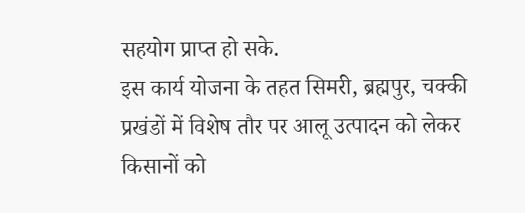सहयोग प्राप्त हो सके.
इस कार्य योजना के तहत सिमरी, ब्रह्मपुर, चक्की प्रखंडों में विशेष तौर पर आलू उत्पादन को लेकर किसानों को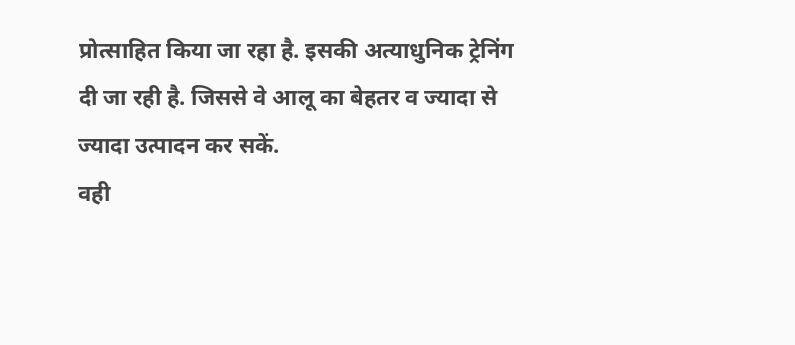प्रोत्साहित किया जा रहा है. इसकी अत्याधुनिक ट्रेनिंग दी जा रही है. जिससे वे आलू का बेहतर व ज्यादा से ज्यादा उत्पादन कर सकें.
वही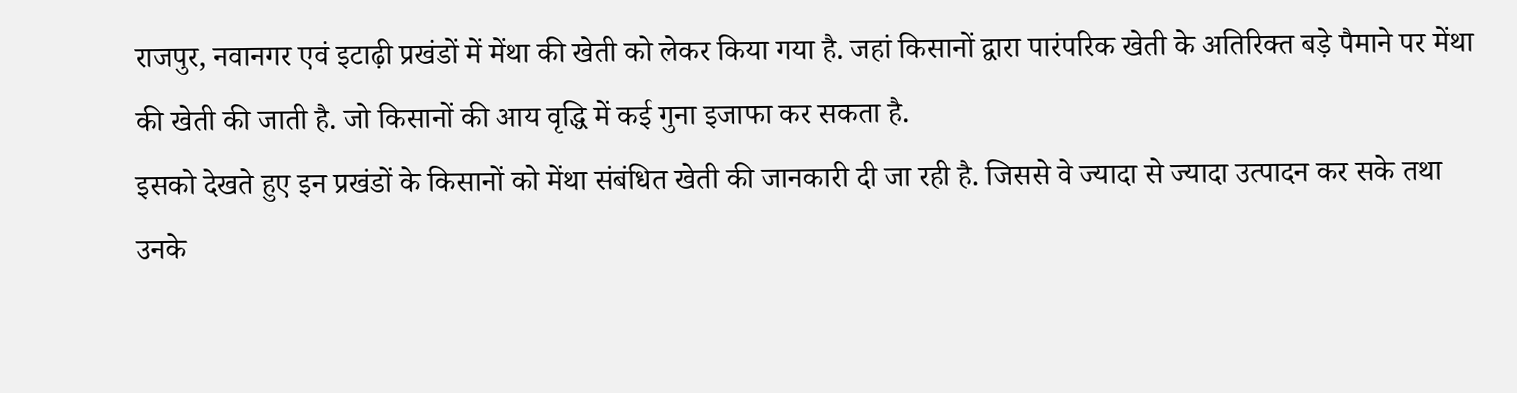राजपुर, नवानगर एवं इटाढ़ी प्रखंडों में मेंथा की खेती को लेकर किया गया है. जहां किसानों द्वारा पारंपरिक खेती के अतिरिक्त बड़े पैमाने पर मेंथा की खेती की जाती है. जो किसानों की आय वृद्धि में कई गुना इजाफा कर सकता है.
इसको देखते हुए इन प्रखंडों के किसानों को मेंथा संबंधित खेती की जानकारी दी जा रही है. जिससे वे ज्यादा से ज्यादा उत्पादन कर सके तथा उनके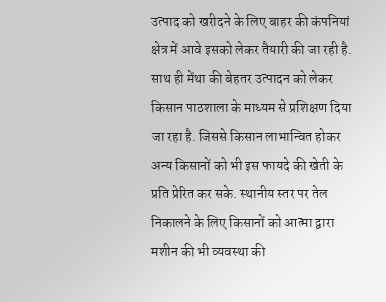उत्पाद को खरीदने के लिए बाहर की कंपनियां क्षेत्र में आवे इसको लेकर तैयारी की जा रही है. साथ ही मेंथा की बेहतर उत्पादन को लेकर किसान पाठशाला के माध्यम से प्रशिक्षण दिया जा रहा है. जिससे किसान लाभान्वित होकर अन्य किसानों को भी इस फायदे की खेती के प्रति प्रेरित कर सके. स्थानीय स्तर पर तेल निकालने के लिए किसानों को आत्मा द्वारा मशीन की भी व्यवस्था की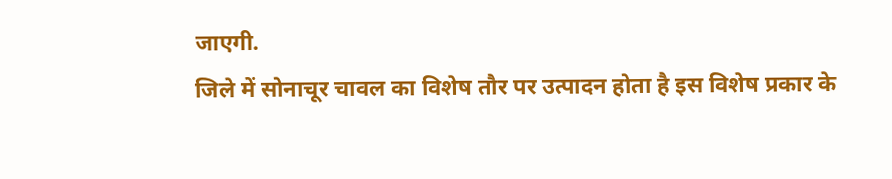जाएगी.
जिले में सोनाचूर चावल का विशेष तौर पर उत्पादन होता है इस विशेष प्रकार के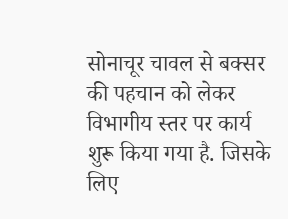सोनाचूर चावल से बक्सर की पहचान को लेकर विभागीय स्तर पर कार्य शुरू किया गया है. जिसके लिए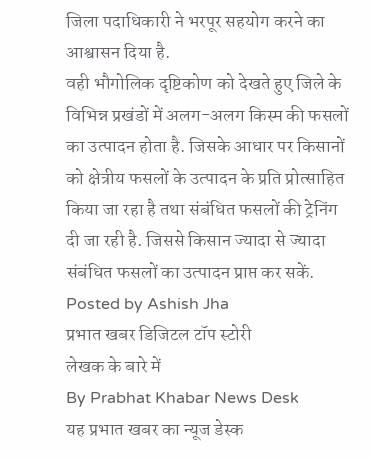जिला पदाधिकारी ने भरपूर सहयोग करने का आश्वासन दिया है.
वही भौगोलिक दृष्टिकोण को देखते हुए जिले के विभिन्न प्रखंडों में अलग-अलग किस्म की फसलों का उत्पादन होता है. जिसके आधार पर किसानों को क्षेत्रीय फसलों के उत्पादन के प्रति प्रोत्साहित किया जा रहा है तथा संबंधित फसलों की ट्रेनिंग दी जा रही है. जिससे किसान ज्यादा से ज्यादा संबंधित फसलों का उत्पादन प्राप्त कर सकें.
Posted by Ashish Jha
प्रभात खबर डिजिटल टॉप स्टोरी
लेखक के बारे में
By Prabhat Khabar News Desk
यह प्रभात खबर का न्यूज डेस्क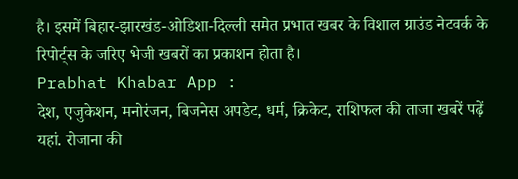है। इसमें बिहार-झारखंड-ओडिशा-दिल्ली समेत प्रभात खबर के विशाल ग्राउंड नेटवर्क के रिपोर्ट्स के जरिए भेजी खबरों का प्रकाशन होता है।
Prabhat Khabar App :
देश, एजुकेशन, मनोरंजन, बिजनेस अपडेट, धर्म, क्रिकेट, राशिफल की ताजा खबरें पढ़ें यहां. रोजाना की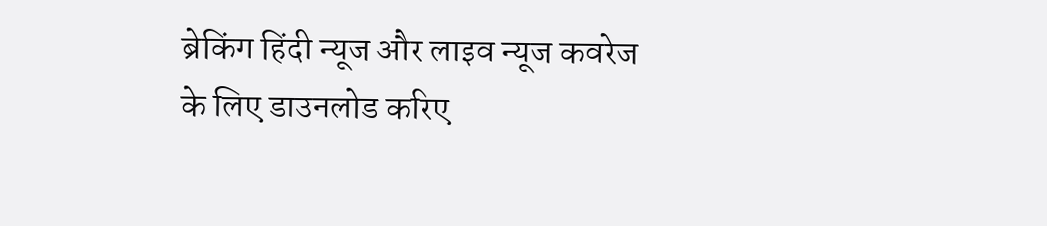ब्रेकिंग हिंदी न्यूज और लाइव न्यूज कवरेज के लिए डाउनलोड करिए